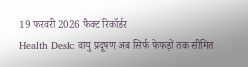19 फरवरी 2026 फैक्ट रिकॉर्डर
Health Desk: वायु प्रदूषण अब सिर्फ फेफड़ों तक सीमित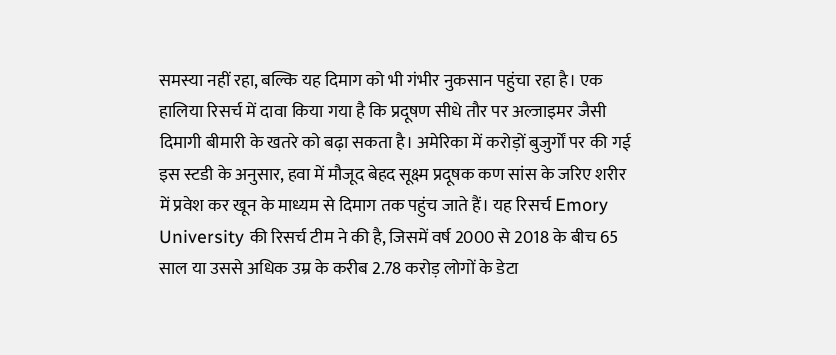समस्या नहीं रहा, बल्कि यह दिमाग को भी गंभीर नुकसान पहुंचा रहा है। एक हालिया रिसर्च में दावा किया गया है कि प्रदूषण सीधे तौर पर अल्जाइमर जैसी दिमागी बीमारी के खतरे को बढ़ा सकता है। अमेरिका में करोड़ों बुजुर्गों पर की गई इस स्टडी के अनुसार, हवा में मौजूद बेहद सूक्ष्म प्रदूषक कण सांस के जरिए शरीर में प्रवेश कर खून के माध्यम से दिमाग तक पहुंच जाते हैं। यह रिसर्च Emory University की रिसर्च टीम ने की है, जिसमें वर्ष 2000 से 2018 के बीच 65 साल या उससे अधिक उम्र के करीब 2.78 करोड़ लोगों के डेटा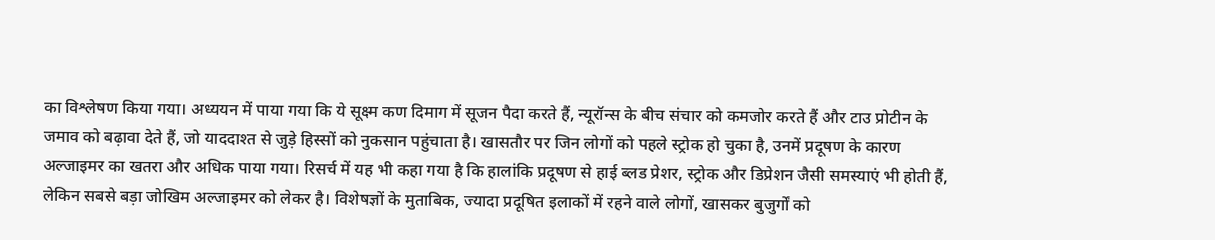का विश्लेषण किया गया। अध्ययन में पाया गया कि ये सूक्ष्म कण दिमाग में सूजन पैदा करते हैं, न्यूरॉन्स के बीच संचार को कमजोर करते हैं और टाउ प्रोटीन के जमाव को बढ़ावा देते हैं, जो याददाश्त से जुड़े हिस्सों को नुकसान पहुंचाता है। खासतौर पर जिन लोगों को पहले स्ट्रोक हो चुका है, उनमें प्रदूषण के कारण अल्जाइमर का खतरा और अधिक पाया गया। रिसर्च में यह भी कहा गया है कि हालांकि प्रदूषण से हाई ब्लड प्रेशर, स्ट्रोक और डिप्रेशन जैसी समस्याएं भी होती हैं, लेकिन सबसे बड़ा जोखिम अल्जाइमर को लेकर है। विशेषज्ञों के मुताबिक, ज्यादा प्रदूषित इलाकों में रहने वाले लोगों, खासकर बुजुर्गों को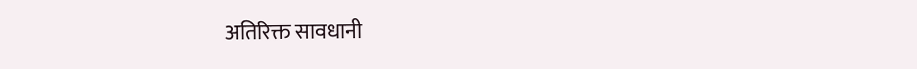अतिरिक्त सावधानी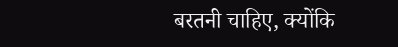बरतनी चाहिए, क्योंकि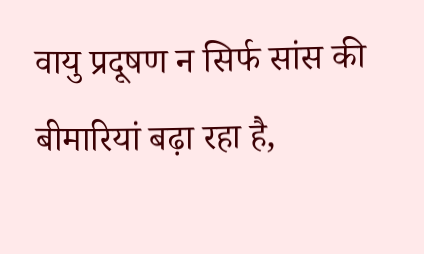वायु प्रदूषण न सिर्फ सांस की बीमारियां बढ़ा रहा है,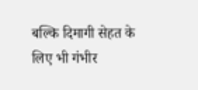बल्कि दिमागी सेहत के लिए भी गंभीर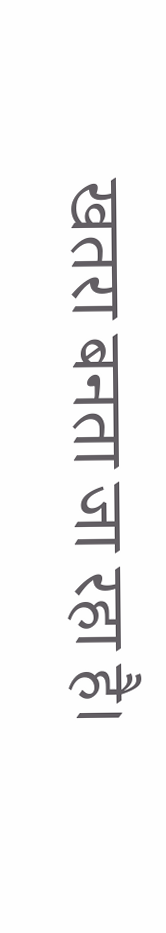खतरा बनता जा रहा है।